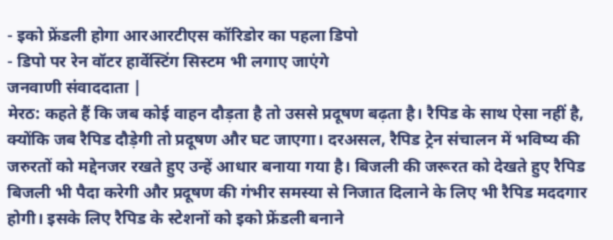- इको फ्रेंडली होगा आरआरटीएस कॉरिडोर का पहला डिपो
- डिपो पर रेन वॉटर हार्वेस्टिंग सिस्टम भी लगाए जाएंगे
जनवाणी संवाददाता |
मेरठ: कहते हैं कि जब कोई वाहन दौड़ता है तो उससे प्रदूषण बढ़ता है। रैपिड के साथ ऐसा नहीं है, क्योंकि जब रैपिड दौड़ेगी तो प्रदूषण और घट जाएगा। दरअसल, रैपिड ट्रेन संचालन में भविष्य की जरुरतों को मद्देनजर रखते हुए उन्हें आधार बनाया गया है। बिजली की जरूरत को देखते हुए रैपिड बिजली भी पैदा करेगी और प्रदूषण की गंभीर समस्या से निजात दिलाने के लिए भी रैपिड मददगार होगी। इसके लिए रैपिड के स्टेशनों को इको फ्रेंडली बनाने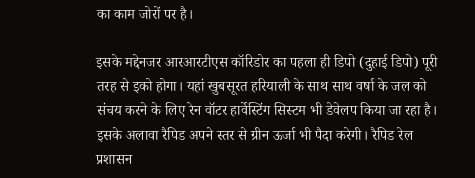का काम जोरों पर है।

इसके मद्देनजर आरआरटीएस कॉरिडोर का पहला ही डिपो (दुहाई डिपो) पूरी तरह से इको होगा। यहां खुबसूरत हरियाली के साथ साथ वर्षा के जल को संचय करने के लिए रेन वॉटर हार्वेस्टिंग सिस्टम भी डेवेलप किया जा रहा है। इसके अलावा रैपिड अपने स्तर से ग्रीन ऊर्जा भी पैदा करेगी। रैपिड रेल प्रशासन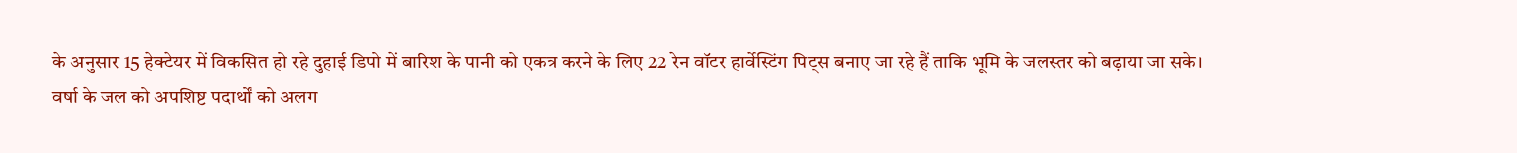के अनुसार 15 हेक्टेयर में विकसित हो रहे दुहाई डिपो में बारिश के पानी को एकत्र करने के लिए 22 रेन वॉटर हार्वेस्टिंग पिट्स बनाए जा रहे हैं ताकि भूमि के जलस्तर को बढ़ाया जा सके।
वर्षा के जल को अपशिष्ट पदार्थों को अलग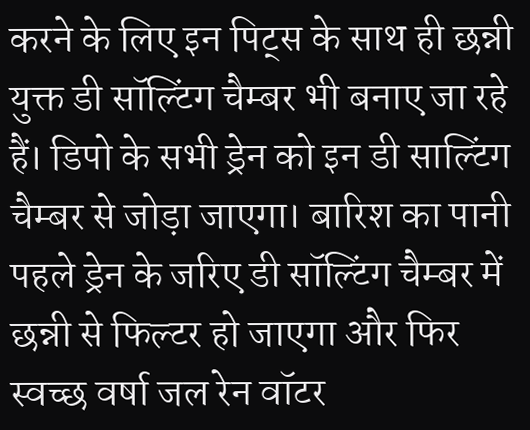करने के लिए इन पिट्स के साथ ही छन्नी युक्त डी सॉल्टिंग चैम्बर भी बनाए जा रहे हैं। डिपो के सभी ड्रेन को इन डी साल्टिंग चैम्बर से जोड़ा जाएगा। बारिश का पानी पहले ड्रेन के जरिए डी सॉल्टिंग चैम्बर में छन्नी से फिल्टर हो जाएगा और फिर स्वच्छ वर्षा जल रेन वॉटर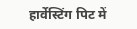हार्वेस्टिंग पिट में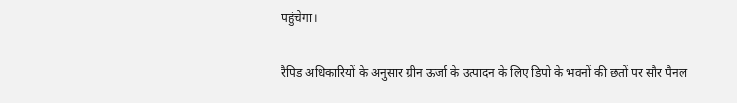पहुंचेगा।

रैपिड अधिकारियों के अनुसार ग्रीन ऊर्जा के उत्पादन के लिए डिपो के भवनों की छतों पर सौर पैनल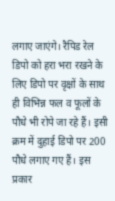लगाए जाएंगे। रैपिड रेल डिपो को हरा भरा रखने के लिए डिपो पर वृक्षों के साथ ही विभिन्न फल व फूलों के पौधे भी रोपे जा रहे हैं। इसी क्रम में दुहाई डिपो पर 200 पौधे लगाए गए हैं। इस प्रकार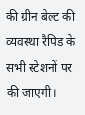की ग्रीन बेल्ट की व्यवस्था रैपिड के सभी स्टेशनों पर की जाएगी।